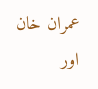عمران خان اور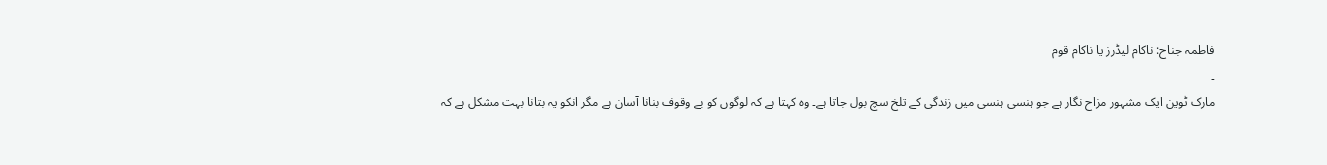فاطمہ جناح: ناکام لیڈرز یا ناکام قوم
۔
مارک ٹوین ایک مشہور مزاح نگار ہے جو ہنسی ہنسی میں زندگی کے تلخ سچ بول جاتا ہے۔ وہ کہتا ہے کہ لوگوں کو بے وقوف بنانا آسان ہے مگر انکو یہ بتانا بہت مشکل ہے کہ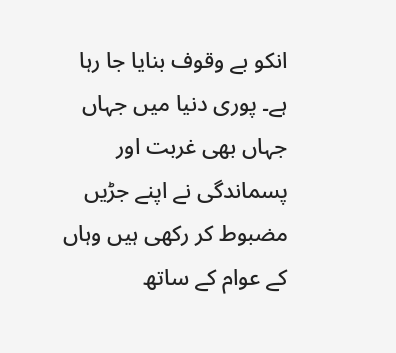انکو بے وقوف بنایا جا رہا ہے۔ پوری دنیا میں جہاں جہاں بھی غربت اور پسماندگی نے اپنے جڑیں مضبوط کر رکھی ہیں وہاں کے عوام کے ساتھ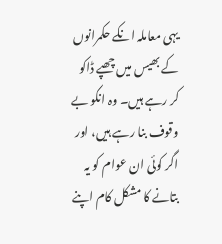یہی معاملہ انکے حکمرانوں کے بھیس میں چھپے ڈاکو کر رہے ہیں۔ وہ انکو بے وقوف بنا رہے ہیں، اور اگر کوئی ان عوام کو یہ بتانے کا مشکل کام اپنے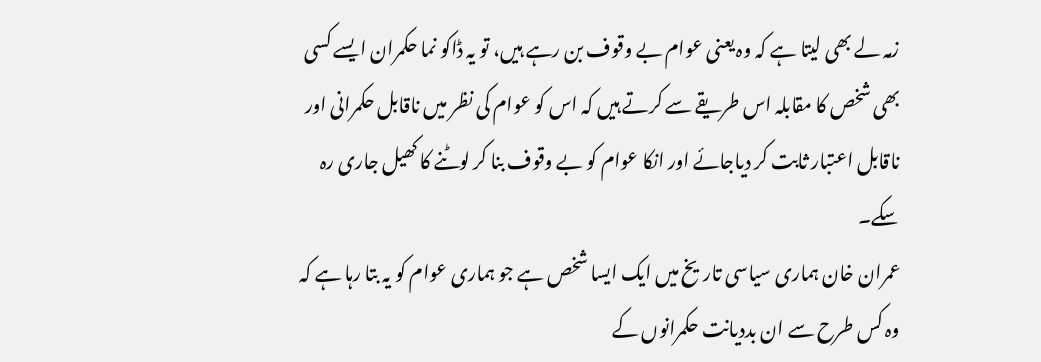زمہ لے بھی لیتا ہے کہ وہ یعنی عوام بے وقوف بن رہے ہیں، تو یہ ڈاکو نما حکمران ایسے کسی بھی شخص کا مقابلہ اس طریقے سے کرتے ہیں کہ اس کو عوام کی نظر میں ناقابل حکمرانی اور ناقابل اعتبار ثابت کر دیاجائے اور انکا عوام کو بے وقوف بنا کر لوٹنے کا کھیل جاری رہ سکے۔
عمران خان ہماری سیاسی تاریخ میں ایک ایسا شخص ہے جو ہماری عوام کو یہ بتا رہا ہے کہ وہ کس طرح سے ان بددیانت حکمرانوں کے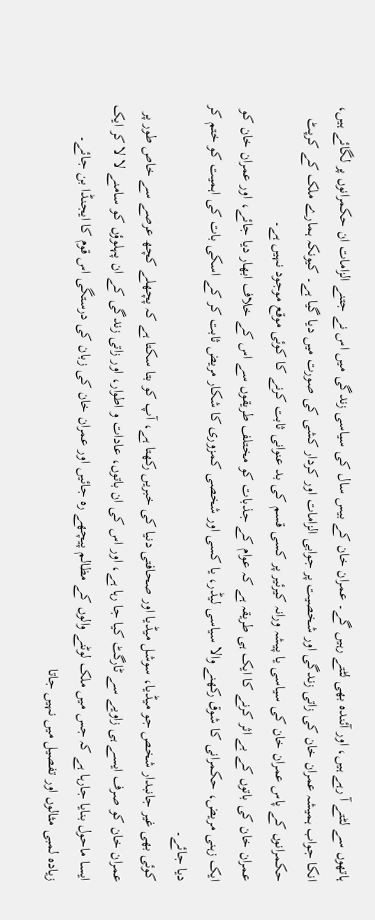ہاتھوں سے لٹتے آ رہے ہیں، اور آئندہ بھی لٹتے رہیں گے۔ عمران خان کے بیس سال کی سیاسی زندگی میں اس نے جتنے الزامات ان حکمرانوں پر لگائے ہیں، انکا جواب ہمیشہ عمران خان کی زاتی زندگی اور شخصیت پر جوابی الزامات اور کردار کشی کی صورت میں دیا گیا ہے۔ کیونکہ ہمارے ملک کے کرپٹ حکمرانوں کے پاس عمران خان کی سیاسی یا پیشہ ورانہ کیرئیر پر کسی قسم کی بد عنوانی ثابت کرنے کا کوئی موقع موجود نہیں ہے۔
عمران خان کی باتوں کے بے اثر کرنے کا ایک ہی طریقہ ہے کہ عوام کے جذبات کو مختلف طریقوں سے اس کے خلاف ابھار دیا جائے، اور عمران خان کو ایک زہنی مریض، حکمرانی کا شوق رکھنے والا سیاسی لیڈر، یا کسی اور شخصی کمزوری کا شکار مریض ثابت کر کے اسکی بات کی اہمیت کو ختم کر دیا جائے۔
کوئی بھی غیر جانبدار شخص جو میڈیا، سوشل میڈیا اور صحافتی دنیا کی خبریں رکھتا ہے، آپ کو بتا سکتا ہے کہ پچھلے کچھ عرصے سے خاص طور پر عمران خان کو صرف ایسے ہی زاویے سے ٹارگٹ کیا جا رہا ہے، اور اس کی ان باتوں، عادات و اطوار، اور زاتی زندگی کے ان پہلوؤں کو سامنے لا لا کر ایک ایسا ماحول بنایا جارہا ہے کہ جس میں ملک لوٹنے والوں کے مظالم پیچھے رہ جائیں اور عمران خان کی زبان کی درستگی اس قوم کا ایجنڈا بن جائے۔
زیادہ لمبی مثالوں اور تفصیل میں نہیں جاتا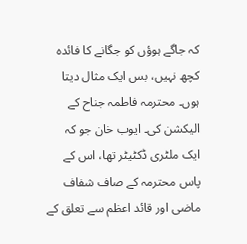کہ جاگے ہوؤں کو جگانے کا فائدہ کچھ نہیں، بس ایک مثال دیتا ہوں۔ محترمہ فاطمہ جناح کے الیکشن کی۔ ایوب خان جو کہ ایک ملٹری ڈکٹیٹر تھا، اس کے پاس محترمہ کے صاف شفاف ماضی اور قائد اعظم سے تعلق کے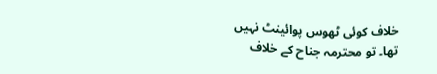خلاف کوئی ٹھوس پوائینٹ نہیں تھا۔ تو محترمہ جناح کے خلاف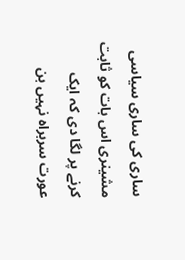ساری کی ساری سیاسی مشینری اس بات کو ثابت کرنے پر لگا دی کہ ایک عورت سربراہ نہیں بن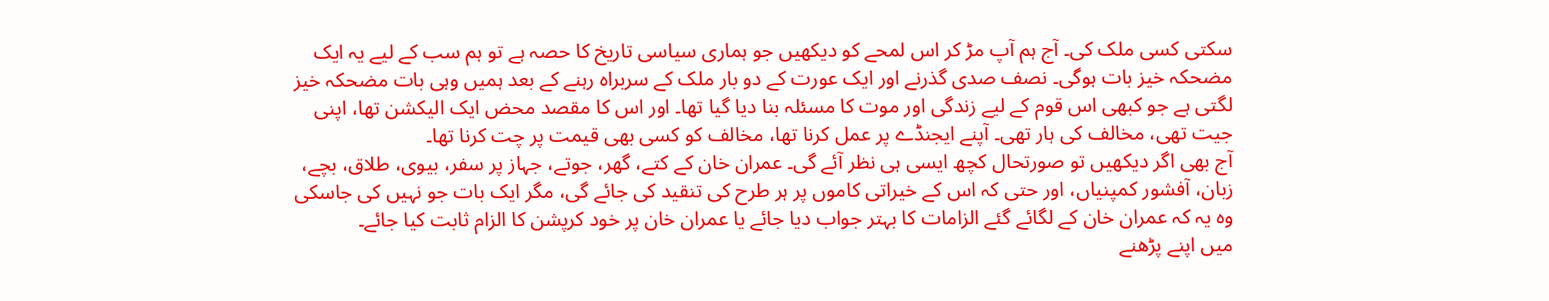سکتی کسی ملک کی۔ آج ہم آپ مڑ کر اس لمحے کو دیکھیں جو ہماری سیاسی تاریخ کا حصہ ہے تو ہم سب کے لیے یہ ایک مضحکہ خیز بات ہوگی۔ نصف صدی گذرنے اور ایک عورت کے دو بار ملک کے سربراہ رہنے کے بعد ہمیں وہی بات مضحکہ خیز لگتی ہے جو کبھی اس قوم کے لیے زندگی اور موت کا مسئلہ بنا دیا گیا تھا۔ اور اس کا مقصد محض ایک الیکشن تھا، اپنی جیت تھی، مخالف کی ہار تھی۔ آپنے ایجنڈے پر عمل کرنا تھا، مخالف کو کسی بھی قیمت پر چت کرنا تھا۔
آج بھی اگر دیکھیں تو صورتحال کچھ ایسی ہی نظر آئے گی۔ عمران خان کے کتے، گھر، جوتے، جہاز پر سفر، بیوی، طلاق، بچے، زبان، آفشور کمپنیاں، اور حتی کہ اس کے خیراتی کاموں پر ہر طرح کی تنقید کی جائے گی، مگر ایک بات جو نہیں کی جاسکی وہ یہ کہ عمران خان کے لگائے گئے الزامات کا بہتر جواب دیا جائے یا عمران خان پر خود کرپشن کا الزام ثابت کیا جائے۔
میں اپنے پڑھنے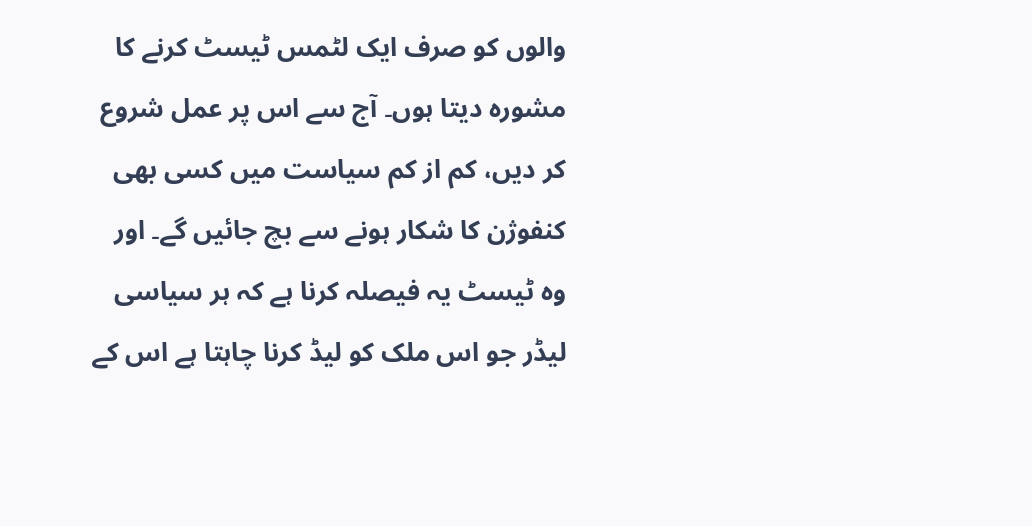والوں کو صرف ایک لٹمس ٹیسٹ کرنے کا مشورہ دیتا ہوں۔ آج سے اس پر عمل شروع کر دیں، کم از کم سیاست میں کسی بھی کنفوژن کا شکار ہونے سے بچ جائیں گے۔ اور وہ ٹیسٹ یہ فیصلہ کرنا ہے کہ ہر سیاسی لیڈر جو اس ملک کو لیڈ کرنا چاہتا ہے اس کے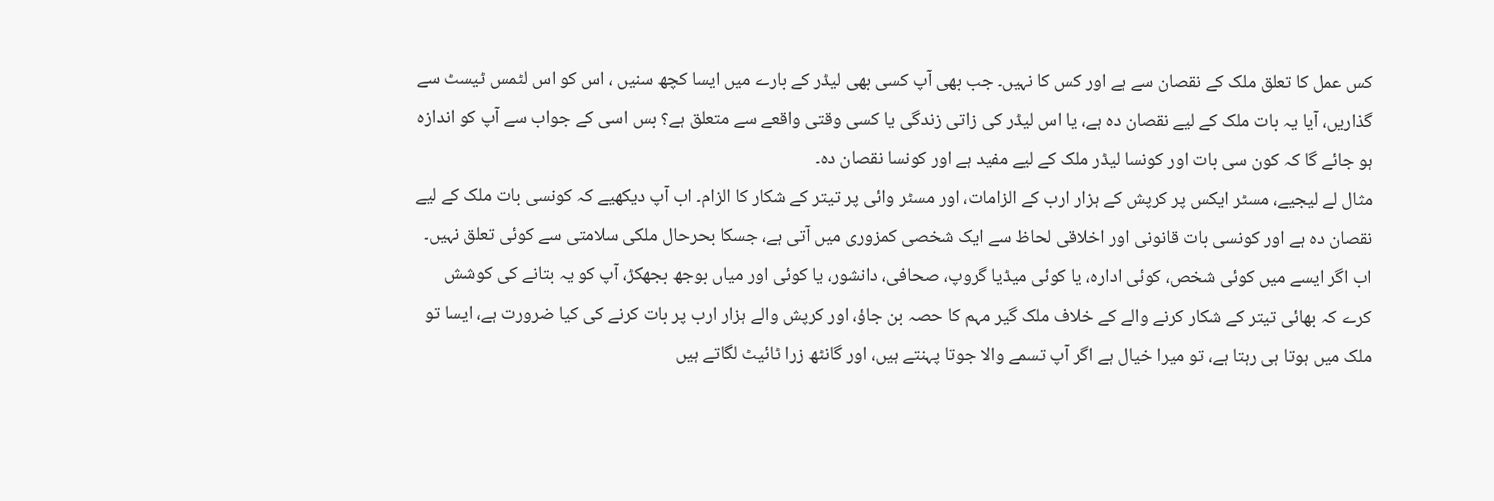کس عمل کا تعلق ملک کے نقصان سے ہے اور کس کا نہیں۔ جب بھی آپ کسی بھی لیڈر کے بارے میں ایسا کچھ سنیں ، اس کو اس لٹمس ٹیسٹ سے گذاریں، آیا یہ بات ملک کے لیے نقصان دہ ہے، یا اس لیڈر کی زاتی زندگی یا کسی وقتی واقعے سے متعلق ہے؟ بس اسی کے جواب سے آپ کو اندازہ ہو جائے گا کہ کون سی بات اور کونسا لیڈر ملک کے لیے مفید ہے اور کونسا نقصان دہ۔
مثال لے لیجیے، مسٹر ایکس پر کرپش کے ہزار ارب کے الزامات، اور مسٹر وائی پر تیتر کے شکار کا الزام۔ اب آپ دیکھیے کہ کونسی بات ملک کے لیے نقصان دہ ہے اور کونسی بات قانونی اور اخلاقی لحاظ سے ایک شخصی کمزوری میں آتی ہے، جسکا بحرحال ملکی سلامتی سے کوئی تعلق نہیں۔ اب اگر ایسے میں کوئی شخص، کوئی ادارہ، یا کوئی میڈیا گروپ، صحافی، دانشور، یا کوئی اور میاں بوجھ بجھکڑ، آپ کو یہ بتانے کی کوشش کرے کہ بھائی تیتر کے شکار کرنے والے کے خلاف ملک گیر مہم کا حصہ بن جاؤ، اور کرپش والے ہزار ارب پر بات کرنے کی کیا ضرورت ہے، ایسا تو ملک میں ہوتا ہی رہتا ہے، تو میرا خیال ہے اگر آپ تسمے والا جوتا پہنتے ہیں، اور گانٹھ زرا ٹائیٹ لگاتے ہیں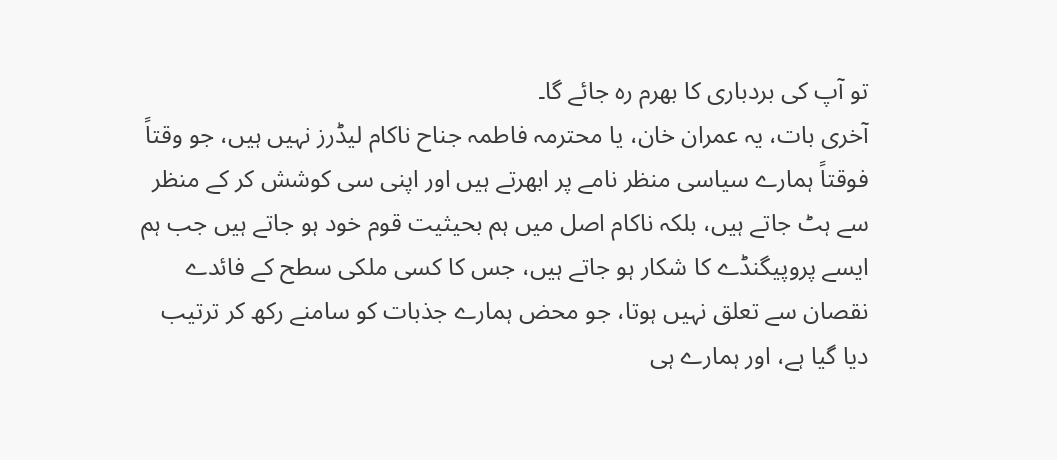تو آپ کی بردباری کا بھرم رہ جائے گا۔
آخری بات، یہ عمران خان، یا محترمہ فاطمہ جناح ناکام لیڈرز نہیں ہیں، جو وقتاً فوقتاً ہمارے سیاسی منظر نامے پر ابھرتے ہیں اور اپنی سی کوشش کر کے منظر سے ہٹ جاتے ہیں، بلکہ ناکام اصل میں ہم بحیثیت قوم خود ہو جاتے ہیں جب ہم ایسے پروپیگنڈے کا شکار ہو جاتے ہیں، جس کا کسی ملکی سطح کے فائدے نقصان سے تعلق نہیں ہوتا، جو محض ہمارے جذبات کو سامنے رکھ کر ترتیب دیا گیا ہے، اور ہمارے ہی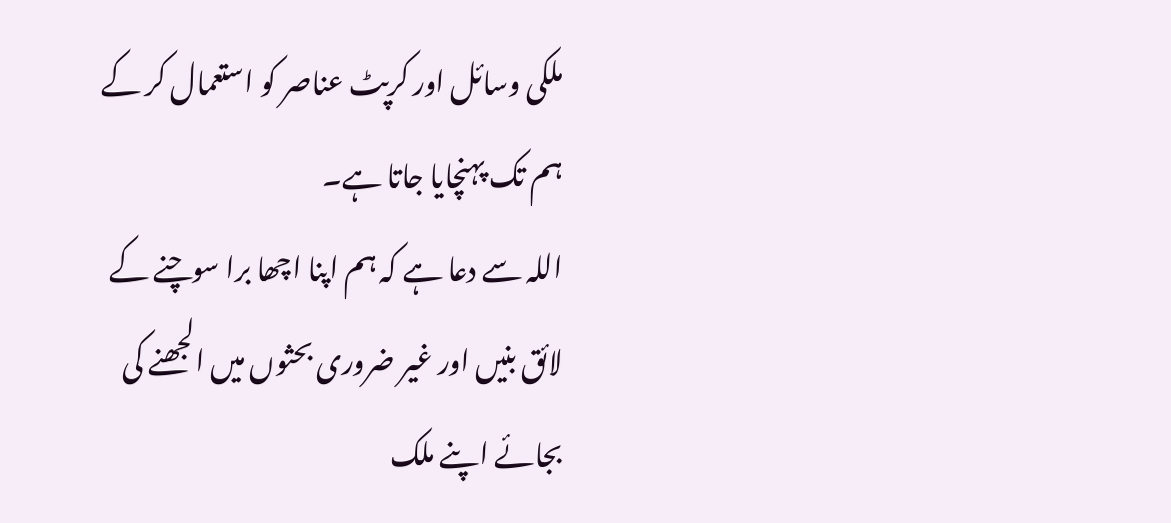ملکی وسائل اور کرپٹ عناصر کو استعمال کر کے ہم تک پہنچایا جاتا ہے۔
اللہ سے دعا ہے کہ ہم اپنا اچھا برا سوچنے کے لائق بنیں اور غیر ضروری بحثوں میں الجھنے کی بجائے اپنے ملک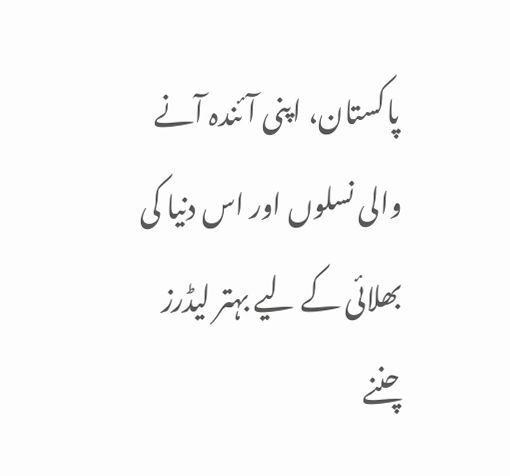پاکستان، اپنی آئندہ آنے والی نسلوں اور اس دنیا کی بھلائی کے لیے بہتر لیڈرز چننے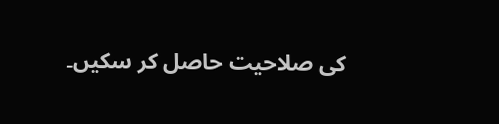کی صلاحیت حاصل کر سکیں۔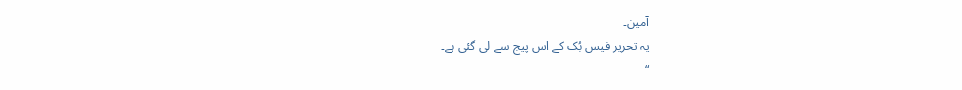آمین۔
یہ تحریر فیس بُک کے اس پیج سے لی گئی ہے۔
“